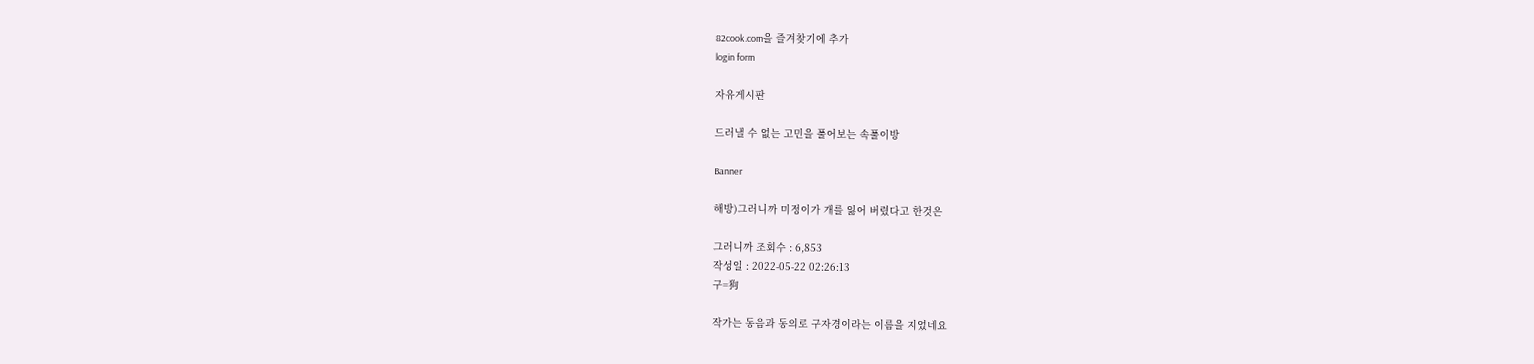82cook.com을 즐겨찾기에 추가
login form

자유게시판

드러낼 수 없는 고민을 풀어보는 속풀이방

Banner

해방)그러니까 미정이가 개를 잃어 버렸다고 한것은

그러니까 조회수 : 6,853
작성일 : 2022-05-22 02:26:13
구=狗

작가는 동음과 동의로 구자경이라는 이름을 지었네요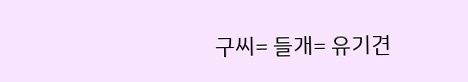구씨= 들개= 유기견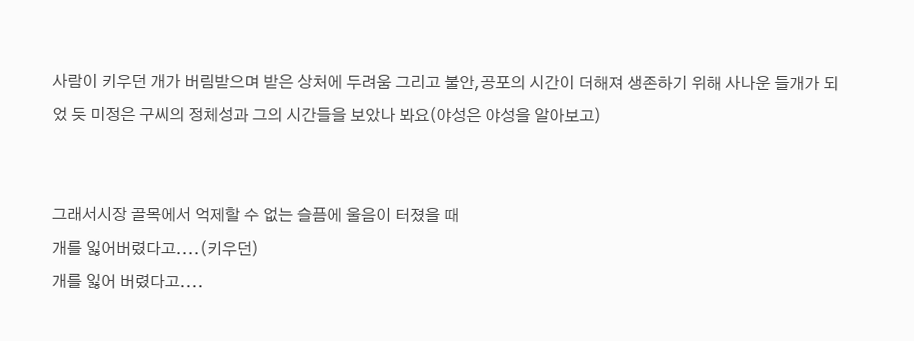사람이 키우던 개가 버림받으며 받은 상처에 두려움 그리고 불안,공포의 시간이 더해져 생존하기 위해 사나운 들개가 되었 듯 미정은 구씨의 정체성과 그의 시간들을 보았나 봐요(야성은 야성을 알아보고)


그래서시장 골목에서 억제할 수 없는 슬픔에 울음이 터졌을 때
개를 잃어버렸다고....(키우던)
개를 잃어 버렸다고....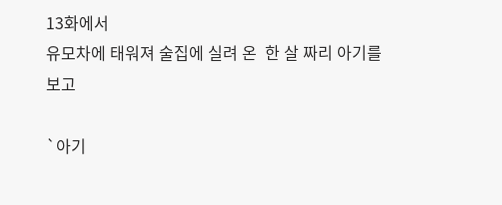13화에서
유모차에 태워져 술집에 실려 온  한 살 짜리 아기를 보고

`아기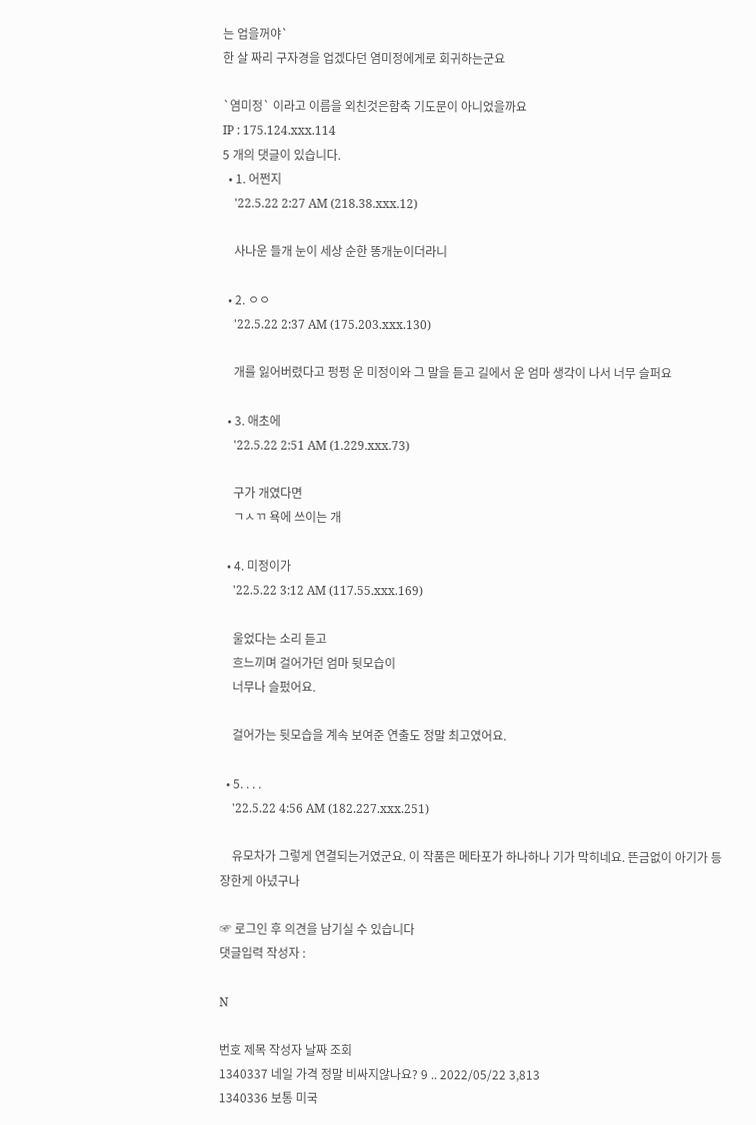는 업을꺼야`
한 살 짜리 구자경을 업겠다던 염미정에게로 회귀하는군요

`염미정` 이라고 이름을 외친것은함축 기도문이 아니었을까요
IP : 175.124.xxx.114
5 개의 댓글이 있습니다.
  • 1. 어쩐지
    '22.5.22 2:27 AM (218.38.xxx.12)

    사나운 들개 눈이 세상 순한 똥개눈이더라니

  • 2. ㅇㅇ
    '22.5.22 2:37 AM (175.203.xxx.130)

    개를 잃어버렸다고 펑펑 운 미정이와 그 말을 듣고 길에서 운 엄마 생각이 나서 너무 슬퍼요

  • 3. 애초에
    '22.5.22 2:51 AM (1.229.xxx.73)

    구가 개였다면
    ㄱㅅㄲ 욕에 쓰이는 개

  • 4. 미정이가
    '22.5.22 3:12 AM (117.55.xxx.169)

    울었다는 소리 듣고
    흐느끼며 걸어가던 엄마 뒷모습이
    너무나 슬펐어요.

    걸어가는 뒷모습을 계속 보여준 연출도 정말 최고였어요.

  • 5. . . .
    '22.5.22 4:56 AM (182.227.xxx.251)

    유모차가 그렇게 연결되는거였군요. 이 작품은 메타포가 하나하나 기가 막히네요. 뜬금없이 아기가 등장한게 아녔구나

☞ 로그인 후 의견을 남기실 수 있습니다
댓글입력 작성자 :

N

번호 제목 작성자 날짜 조회
1340337 네일 가격 정말 비싸지않나요? 9 .. 2022/05/22 3,813
1340336 보통 미국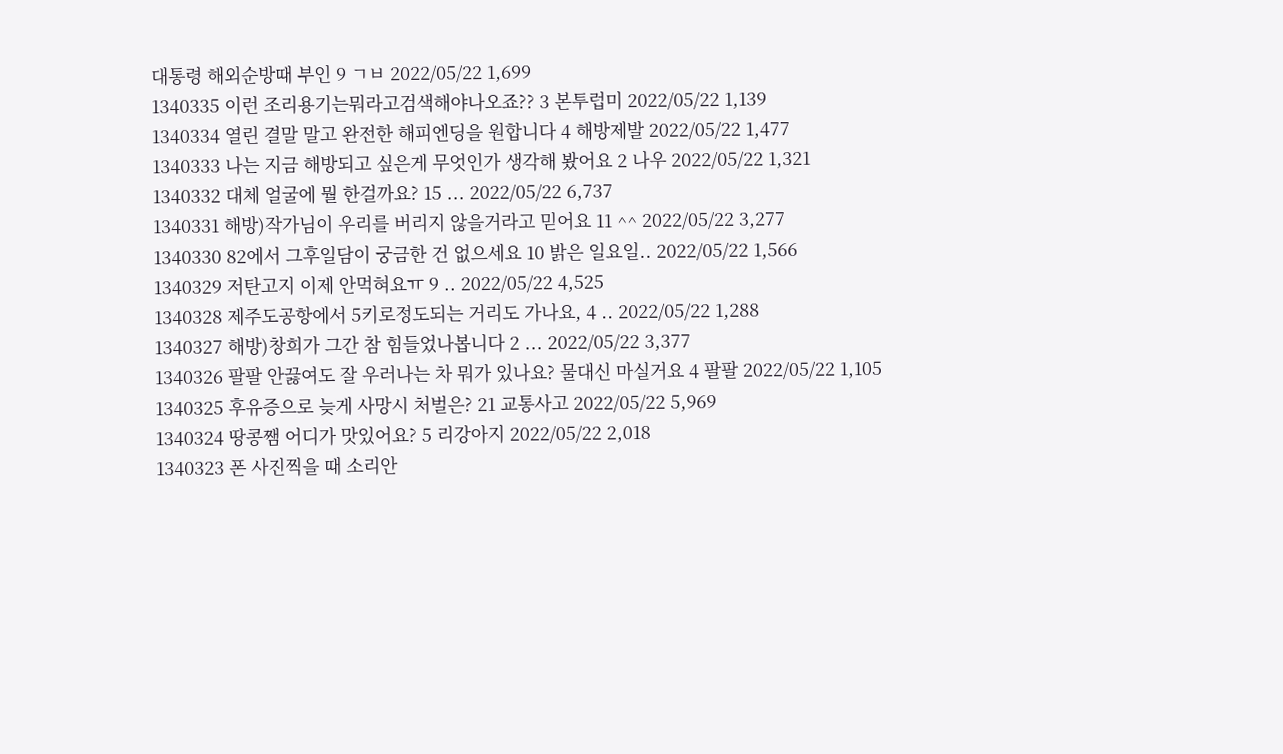대통령 해외순방때 부인 9 ㄱㅂ 2022/05/22 1,699
1340335 이런 조리용기는뭐라고검색해야나오죠?? 3 본투럽미 2022/05/22 1,139
1340334 열린 결말 말고 완전한 해피엔딩을 원합니다 4 해방제발 2022/05/22 1,477
1340333 나는 지금 해방되고 싶은게 무엇인가 생각해 봤어요 2 나우 2022/05/22 1,321
1340332 대체 얼굴에 뭘 한걸까요? 15 ... 2022/05/22 6,737
1340331 해방)작가님이 우리를 버리지 않을거라고 믿어요 11 ^^ 2022/05/22 3,277
1340330 82에서 그후일담이 궁금한 건 없으세요 10 밝은 일요일.. 2022/05/22 1,566
1340329 저탄고지 이제 안먹혀요ㅠ 9 .. 2022/05/22 4,525
1340328 제주도공항에서 5키로정도되는 거리도 가나요, 4 .. 2022/05/22 1,288
1340327 해방)창희가 그간 참 힘들었나봅니다 2 ... 2022/05/22 3,377
1340326 팔팔 안끓여도 잘 우러나는 차 뭐가 있나요? 물대신 마실거요 4 팔팔 2022/05/22 1,105
1340325 후유증으로 늦게 사망시 처벌은? 21 교통사고 2022/05/22 5,969
1340324 땅콩쨈 어디가 맛있어요? 5 리강아지 2022/05/22 2,018
1340323 폰 사진찍을 때 소리안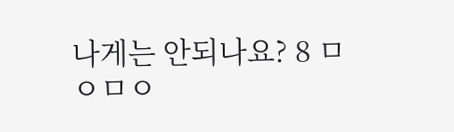나게는 안되나요? 8 ㅁㅇㅁㅇ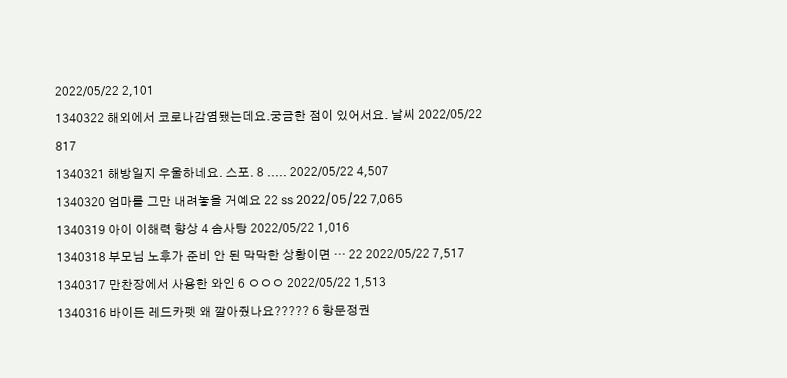2022/05/22 2,101
1340322 해외에서 코로나감염됐는데요.궁금한 점이 있어서요. 날씨 2022/05/22 817
1340321 해방일지 우울하네요. 스포. 8 ..... 2022/05/22 4,507
1340320 엄마를 그만 내려놓을 거예요 22 ss 2022/05/22 7,065
1340319 아이 이해력 향상 4 솜사탕 2022/05/22 1,016
1340318 부모님 노후가 준비 안 된 막막한 상황이면 … 22 2022/05/22 7,517
1340317 만찬장에서 사용한 와인 6 ㅇㅇㅇ 2022/05/22 1,513
1340316 바이든 레드카펫 왜 깔아줬나요????? 6 항문정권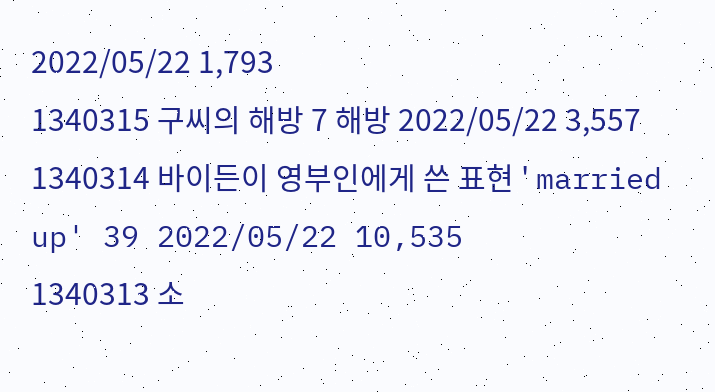2022/05/22 1,793
1340315 구씨의 해방 7 해방 2022/05/22 3,557
1340314 바이든이 영부인에게 쓴 표현 ' married up' 39 2022/05/22 10,535
1340313 소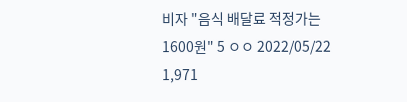비자 "음식 배달료 적정가는 1600원" 5 ㅇㅇ 2022/05/22 1,971